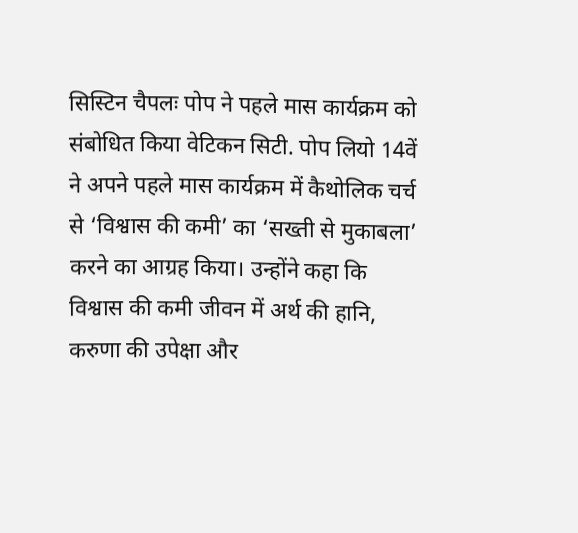सिस्टिन चैपलः पोप ने पहले मास कार्यक्रम को संबोधित किया वेटिकन सिटी. पोप लियो 14वें ने अपने पहले मास कार्यक्रम में कैथोलिक चर्च से ‘विश्वास की कमी’ का ‘सख्ती से मुकाबला’ करने का आग्रह किया। उन्होंने कहा कि विश्वास की कमी जीवन में अर्थ की हानि, करुणा की उपेक्षा और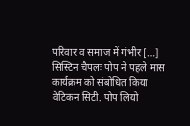परिवार व समाज में गंभीर […]
सिस्टिन चैपलः पोप ने पहले मास कार्यक्रम को संबोधित किया
वेटिकन सिटी. पोप लियो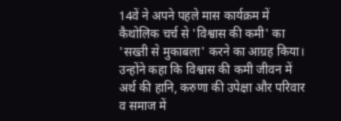14वें ने अपने पहले मास कार्यक्रम में कैथोलिक चर्च से 'विश्वास की कमी' का 'सख्ती से मुकाबला' करने का आग्रह किया। उन्होंने कहा कि विश्वास की कमी जीवन में अर्थ की हानि, करुणा की उपेक्षा और परिवार व समाज में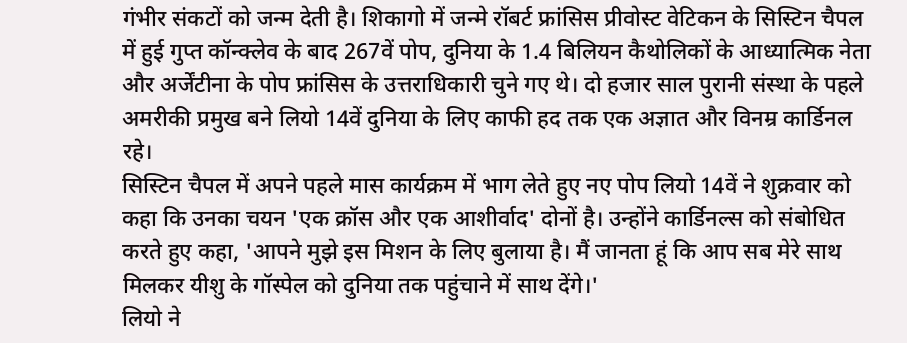गंभीर संकटों को जन्म देती है। शिकागो में जन्मे रॉबर्ट फ्रांसिस प्रीवोस्ट वेटिकन के सिस्टिन चैपल में हुई गुप्त कॉन्क्लेव के बाद 267वें पोप, दुनिया के 1.4 बिलियन कैथोलिकों के आध्यात्मिक नेता और अर्जेंटीना के पोप फ्रांसिस के उत्तराधिकारी चुने गए थे। दो हजार साल पुरानी संस्था के पहले अमरीकी प्रमुख बने लियो 14वें दुनिया के लिए काफी हद तक एक अज्ञात और विनम्र कार्डिनल रहे।
सिस्टिन चैपल में अपने पहले मास कार्यक्रम में भाग लेते हुए नए पोप लियो 14वें ने शुक्रवार को कहा कि उनका चयन 'एक क्रॉस और एक आशीर्वाद' दोनों है। उन्होंने कार्डिनल्स को संबोधित करते हुए कहा, 'आपने मुझे इस मिशन के लिए बुलाया है। मैं जानता हूं कि आप सब मेरे साथ मिलकर यीशु के गॉस्पेल को दुनिया तक पहुंचाने में साथ देंगे।'
लियो ने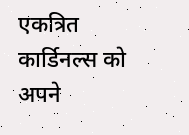एकत्रित कार्डिनल्स को अपने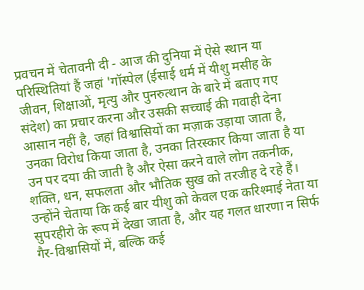प्रवचन में चेतावनी दी - आज की दुनिया में ऐसे स्थान या परिस्थितियां हैं जहां 'गॉस्पेल (ईसाई धर्म में यीशु मसीह के जीवन, शिक्षाओं, मृत्यु और पुनरुत्थान के बारे में बताए गए संदेश) का प्रचार करना और उसकी सच्चाई की गवाही देना आसान नहीं है, जहां विश्वासियों का मज़ाक उड़ाया जाता है, उनका विरोध किया जाता है, उनका तिरस्कार किया जाता है या उन पर दया की जाती है और ऐसा करने वाले लोग तकनीक, शक्ति, धन, सफलता और भौतिक सुख को तरजीह दे रहे हैं। उन्होंने चेताया कि कई बार यीशु को केवल एक करिश्माई नेता या सुपरहीरो के रूप में देखा जाता है, और यह गलत धारणा न सिर्फ गैर-विश्वासियों में, बल्कि कई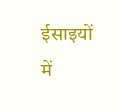ईसाइयों में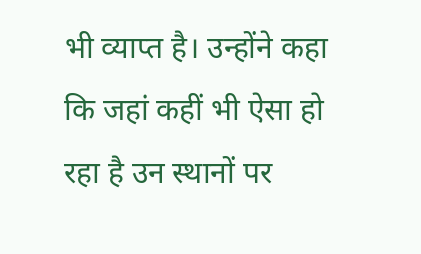भी व्याप्त है। उन्होंने कहा कि जहां कहीं भी ऐसा हो रहा है उन स्थानों पर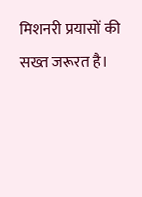मिशनरी प्रयासों की सख्त जरूरत है।